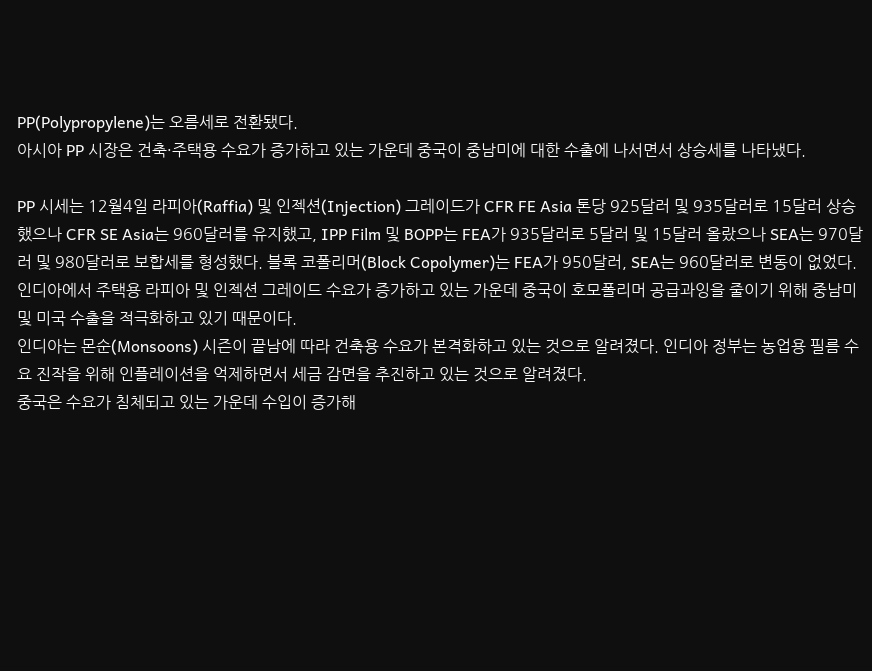PP(Polypropylene)는 오름세로 전환됐다.
아시아 PP 시장은 건축·주택용 수요가 증가하고 있는 가운데 중국이 중남미에 대한 수출에 나서면서 상승세를 나타냈다.

PP 시세는 12월4일 라피아(Raffia) 및 인젝션(Injection) 그레이드가 CFR FE Asia 톤당 925달러 및 935달러로 15달러 상승했으나 CFR SE Asia는 960달러를 유지했고, IPP Film 및 BOPP는 FEA가 935달러로 5달러 및 15달러 올랐으나 SEA는 970달러 및 980달러로 보합세를 형성했다. 블록 코폴리머(Block Copolymer)는 FEA가 950달러, SEA는 960달러로 변동이 없었다.
인디아에서 주택용 라피아 및 인젝션 그레이드 수요가 증가하고 있는 가운데 중국이 호모폴리머 공급과잉을 줄이기 위해 중남미 및 미국 수출을 적극화하고 있기 때문이다.
인디아는 몬순(Monsoons) 시즌이 끝남에 따라 건축용 수요가 본격화하고 있는 것으로 알려졌다. 인디아 정부는 농업용 필름 수요 진작을 위해 인플레이션을 억제하면서 세금 감면을 추진하고 있는 것으로 알려졌다.
중국은 수요가 침체되고 있는 가운데 수입이 증가해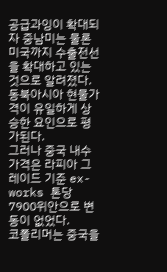공급과잉이 확대되자 중남미는 물론 미국까지 수출전선을 확대하고 있는 것으로 알려졌다.
동북아시아 현물가격이 유일하게 상승한 요인으로 평가된다.
그러나 중국 내수가격은 라피아 그레이드 기준 ex-works 톤당 7900위안으로 변동이 없었다.
코폴리머는 중국을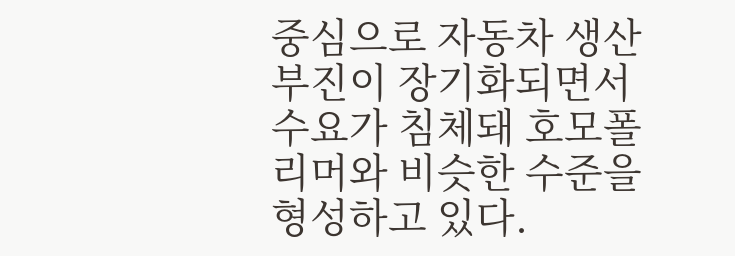중심으로 자동차 생산 부진이 장기화되면서 수요가 침체돼 호모폴리머와 비슷한 수준을 형성하고 있다.